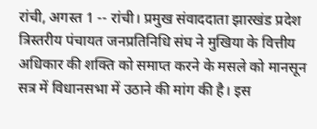रांची, अगस्त 1 -- रांची। प्रमुख संवाददाता झारखंड प्रदेश त्रिस्तरीय पंचायत जनप्रतिनिधि संघ ने मुखिया के वित्तीय अधिकार की शक्ति को समाप्त करने के मसले को मानसून सत्र में विधानसभा में उठाने की मांग की है। इस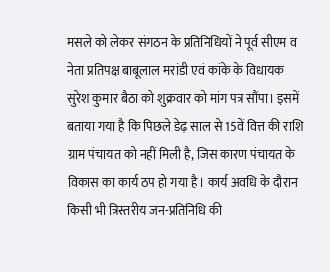मसले को लेकर संगठन के प्रतिनिधियों ने पूर्व सीएम व नेता प्रतिपक्ष बाबूलाल मरांडी एवं कांके के विधायक सुरेश कुमार बैठा को शुक्रवार को मांग पत्र सौंपा। इसमें बताया गया है कि पिछले डेढ़ साल से 15वें वित्त की राशि ग्राम पंचायत को नहीं मिली है, जिस कारण पंचायत के विकास का कार्य ठप हो गया है। कार्य अवधि के दौरान किसी भी त्रिस्तरीय जन-प्रतिनिधि की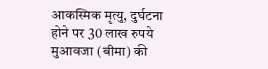आकस्मिक मृत्यु, दुर्घटना होने पर 30 लाख रुपये मुआवजा (बीमा) की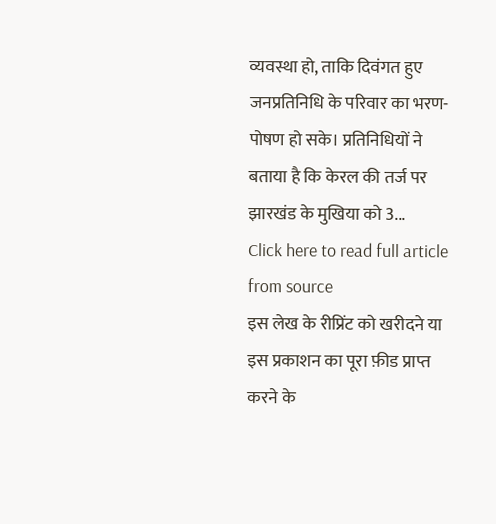व्यवस्था हो, ताकि दिवंगत हुए जनप्रतिनिधि के परिवार का भरण-पोषण हो सके। प्रतिनिधियों ने बताया है कि केरल की तर्ज पर झारखंड के मुखिया को 3...
Click here to read full article from source
इस लेख के रीप्रिंट को खरीदने या इस प्रकाशन का पूरा फ़ीड प्राप्त करने के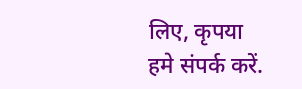लिए, कृपया
हमे संपर्क करें.